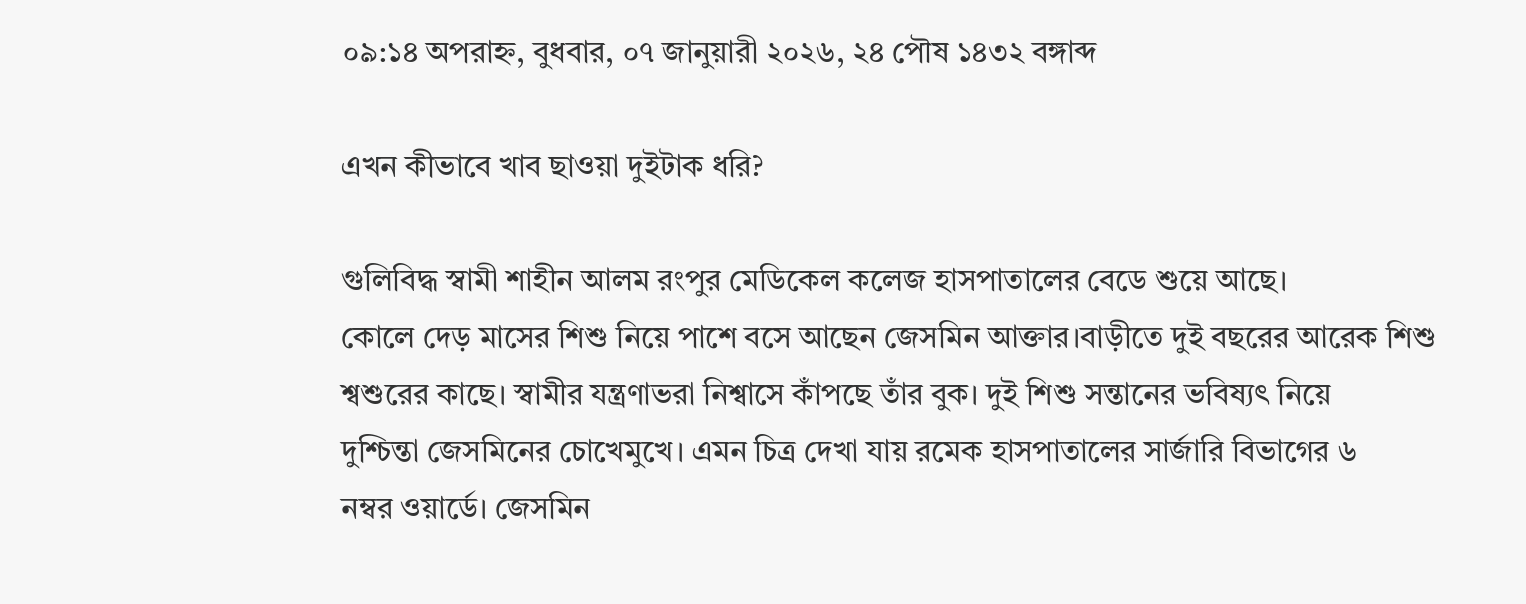০৯:১৪ অপরাহ্ন, বুধবার, ০৭ জানুয়ারী ২০২৬, ২৪ পৌষ ১৪৩২ বঙ্গাব্দ

এখন কীভাবে খাব ছাওয়া দুইটাক ধরি?

গুলিবিদ্ধ স্বামী শাহীন আলম রংপুর মেডিকেল কলেজ হাসপাতালের বেডে শুয়ে আছে।
কোলে দেড় মাসের শিশু নিয়ে পাশে বসে আছেন জেসমিন আক্তার।বাড়ীতে দুই বছরের আরেক শিশু
শ্বশুরের কাছে। স্বামীর যন্ত্রণাভরা নিশ্বাসে কাঁপছে তাঁর বুক। দুই শিশু সন্তানের ভবিষ্যৎ নিয়ে
দুশ্চিন্তা জেসমিনের চোখেমুখে। এমন চিত্র দেখা যায় রমেক হাসপাতালের সার্জারি বিভাগের ৬
নম্বর ওয়ার্ডে। জেসমিন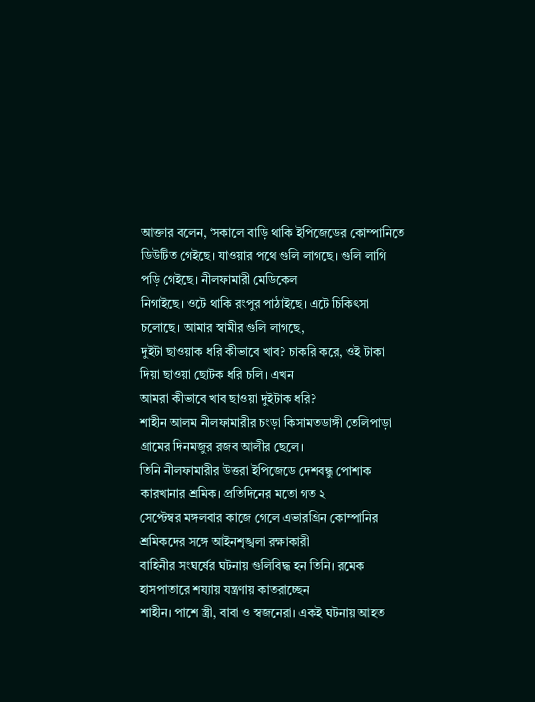আক্তার বলেন, ‘সকালে বাড়ি থাকি ইপিজেডের কোম্পানিতে
ডিউটিত গেইছে। যাওয়ার পথে গুলি লাগছে। গুলি লাগি পড়ি গেইছে। নীলফামারী মেডিকেল
নিগাইছে। ওটে থাকি রংপুর পাঠাইছে। এটে চিকিৎসা চলোছে। আমার স্বামীর গুলি লাগছে,
দুইটা ছাওয়াক ধরি কীভাবে খাব? চাকরি করে, ওই টাকা দিয়া ছাওয়া ছোটক ধরি চলি। এখন
আমরা কীভাবে খাব ছাওয়া দুইটাক ধরি?
শাহীন আলম নীলফামারীর চংড়া কিসামতডাঙ্গী তেলিপাড়া গ্রামের দিনমজুর রজব আলীর ছেলে।
তিনি নীলফামারীর উত্তরা ইপিজেডে দেশবন্ধু পোশাক কারখানার শ্রমিক। প্রতিদিনের মতো গত ২
সেপ্টেম্বর মঙ্গলবার কাজে গেলে এভারগ্রিন কোম্পানির শ্রমিকদের সঙ্গে আইনশৃঙ্খলা রক্ষাকারী
বাহিনীর সংঘর্ষের ঘটনায় গুলিবিদ্ধ হন তিনি। রমেক হাসপাতারে শয্যায় যন্ত্রণায় কাতরাচ্ছেন
শাহীন। পাশে স্ত্রী, বাবা ও স্বজনেরা। একই ঘটনায় আহত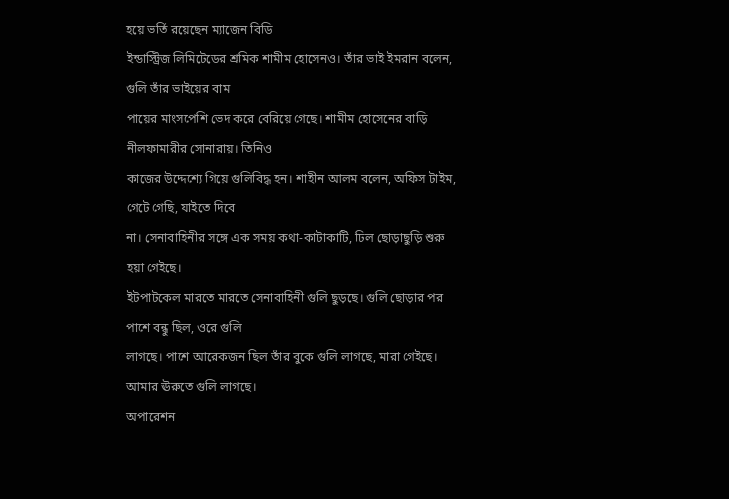হয়ে ভর্তি রয়েছেন ম্যাজেন বিডি
ইন্ডাস্ট্রিজ লিমিটেডের শ্রমিক শামীম হোসেনও। তাঁর ভাই ইমরান বলেন, গুলি তাঁর ভাইয়ের বাম
পায়ের মাংসপেশি ভেদ করে বেরিয়ে গেছে। শামীম হোসেনের বাড়ি নীলফামারীর সোনারায়। তিনিও
কাজের উদ্দেশ্যে গিয়ে গুলিবিদ্ধ হন। শাহীন আলম বলেন, অফিস টাইম, গেটে গেছি, যাইতে দিবে
না। সেনাবাহিনীর সঙ্গে এক সময় কথা-কাটাকাটি, ঢিল ছোড়াছুড়ি শুরু হয়া গেইছে।
ইটপাটকেল মারতে মারতে সেনাবাহিনী গুলি ছুড়ছে। গুলি ছোড়ার পর পাশে বন্ধু ছিল, ওরে গুলি
লাগছে। পাশে আরেকজন ছিল তাঁর বুকে গুলি লাগছে, মারা গেইছে। আমার ঊরুতে গুলি লাগছে।
অপারেশন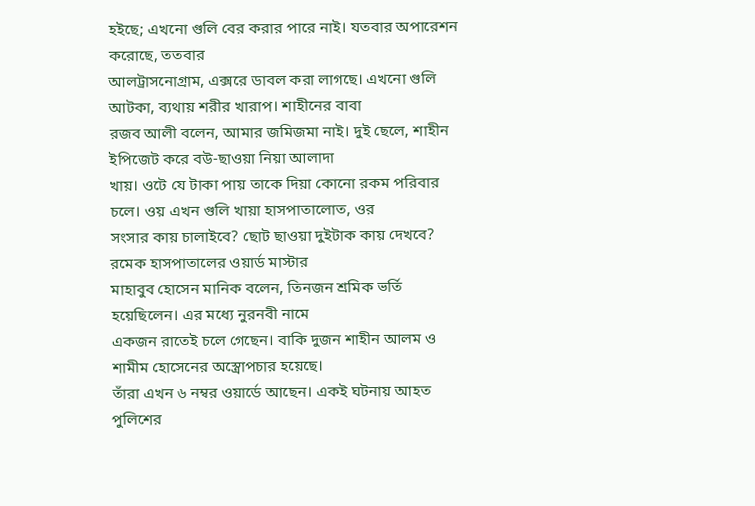হইছে; এখনো গুলি বের করার পারে নাই। যতবার অপারেশন করোছে, ততবার
আলট্রাসনোগ্রাম, এক্সরে ডাবল করা লাগছে। এখনো গুলি আটকা, ব্যথায় শরীর খারাপ। শাহীনের বাবা
রজব আলী বলেন, আমার জমিজমা নাই। দুই ছেলে, শাহীন ইপিজেট করে বউ-ছাওয়া নিয়া আলাদা
খায়। ওটে যে টাকা পায় তাকে দিয়া কোনো রকম পরিবার চলে। ওয় এখন গুলি খায়া হাসপাতালোত, ওর
সংসার কায় চালাইবে? ছোট ছাওয়া দুইটাক কায় দেখবে? রমেক হাসপাতালের ওয়ার্ড মাস্টার
মাহাবুব হোসেন মানিক বলেন, তিনজন শ্রমিক ভর্তি হয়েছিলেন। এর মধ্যে নুরনবী নামে
একজন রাতেই চলে গেছেন। বাকি দুজন শাহীন আলম ও শামীম হোসেনের অস্ত্রোপচার হয়েছে।
তাঁরা এখন ৬ নম্বর ওয়ার্ডে আছেন। একই ঘটনায় আহত পুলিশের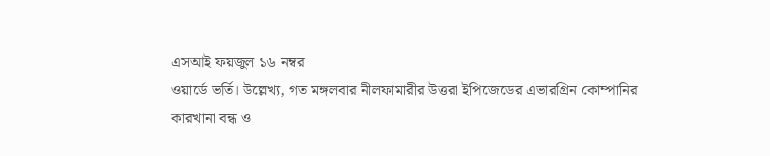এসআই ফয়জুল ১৬ নম্বর
ওয়ার্ডে ভর্তি। উল্লেখ্য, গত মঙ্গলবার নীলফামারীর উত্তরা ইপিজেডের এভারগ্রিন কোম্পানির
কারখানা বন্ধ ও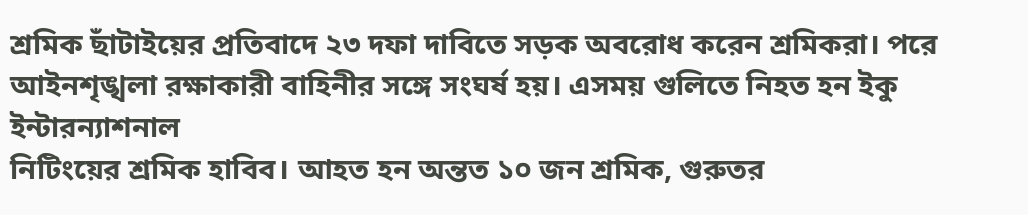শ্রমিক ছাঁটাইয়ের প্রতিবাদে ২৩ দফা দাবিতে সড়ক অবরোধ করেন শ্রমিকরা। পরে
আইনশৃঙ্খলা রক্ষাকারী বাহিনীর সঙ্গে সংঘর্ষ হয়। এসময় গুলিতে নিহত হন ইকু ইন্টারন্যাশনাল
নিটিংয়ের শ্রমিক হাবিব। আহত হন অন্তত ১০ জন শ্রমিক, গুরুতর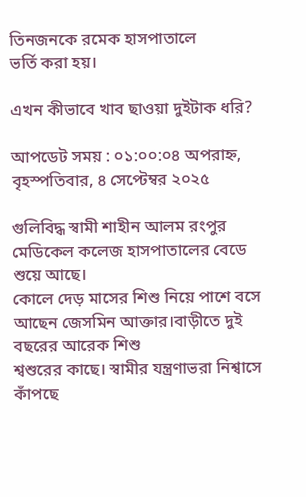তিনজনকে রমেক হাসপাতালে
ভর্তি করা হয়।

এখন কীভাবে খাব ছাওয়া দুইটাক ধরি?

আপডেট সময় : ০১:০০:০৪ অপরাহ্ন, বৃহস্পতিবার, ৪ সেপ্টেম্বর ২০২৫

গুলিবিদ্ধ স্বামী শাহীন আলম রংপুর মেডিকেল কলেজ হাসপাতালের বেডে শুয়ে আছে।
কোলে দেড় মাসের শিশু নিয়ে পাশে বসে আছেন জেসমিন আক্তার।বাড়ীতে দুই বছরের আরেক শিশু
শ্বশুরের কাছে। স্বামীর যন্ত্রণাভরা নিশ্বাসে কাঁপছে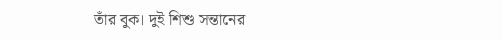তাঁর বুক। দুই শিশু সন্তানের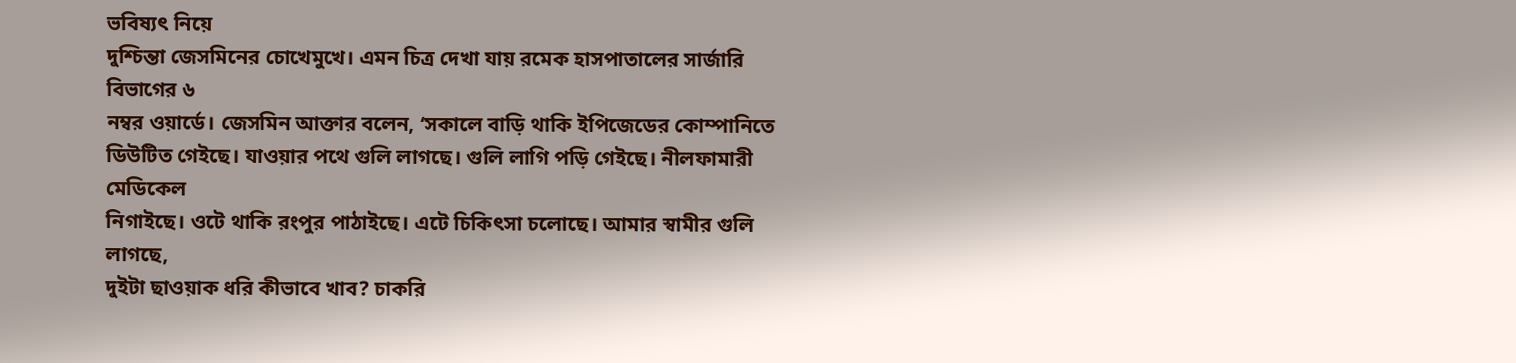ভবিষ্যৎ নিয়ে
দুশ্চিন্তা জেসমিনের চোখেমুখে। এমন চিত্র দেখা যায় রমেক হাসপাতালের সার্জারি বিভাগের ৬
নম্বর ওয়ার্ডে। জেসমিন আক্তার বলেন, ‘সকালে বাড়ি থাকি ইপিজেডের কোম্পানিতে
ডিউটিত গেইছে। যাওয়ার পথে গুলি লাগছে। গুলি লাগি পড়ি গেইছে। নীলফামারী মেডিকেল
নিগাইছে। ওটে থাকি রংপুর পাঠাইছে। এটে চিকিৎসা চলোছে। আমার স্বামীর গুলি লাগছে,
দুইটা ছাওয়াক ধরি কীভাবে খাব? চাকরি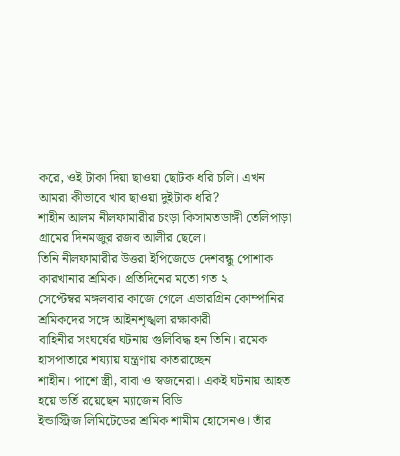করে, ওই টাকা দিয়া ছাওয়া ছোটক ধরি চলি। এখন
আমরা কীভাবে খাব ছাওয়া দুইটাক ধরি?
শাহীন আলম নীলফামারীর চংড়া কিসামতডাঙ্গী তেলিপাড়া গ্রামের দিনমজুর রজব আলীর ছেলে।
তিনি নীলফামারীর উত্তরা ইপিজেডে দেশবন্ধু পোশাক কারখানার শ্রমিক। প্রতিদিনের মতো গত ২
সেপ্টেম্বর মঙ্গলবার কাজে গেলে এভারগ্রিন কোম্পানির শ্রমিকদের সঙ্গে আইনশৃঙ্খলা রক্ষাকারী
বাহিনীর সংঘর্ষের ঘটনায় গুলিবিদ্ধ হন তিনি। রমেক হাসপাতারে শয্যায় যন্ত্রণায় কাতরাচ্ছেন
শাহীন। পাশে স্ত্রী, বাবা ও স্বজনেরা। একই ঘটনায় আহত হয়ে ভর্তি রয়েছেন ম্যাজেন বিডি
ইন্ডাস্ট্রিজ লিমিটেডের শ্রমিক শামীম হোসেনও। তাঁর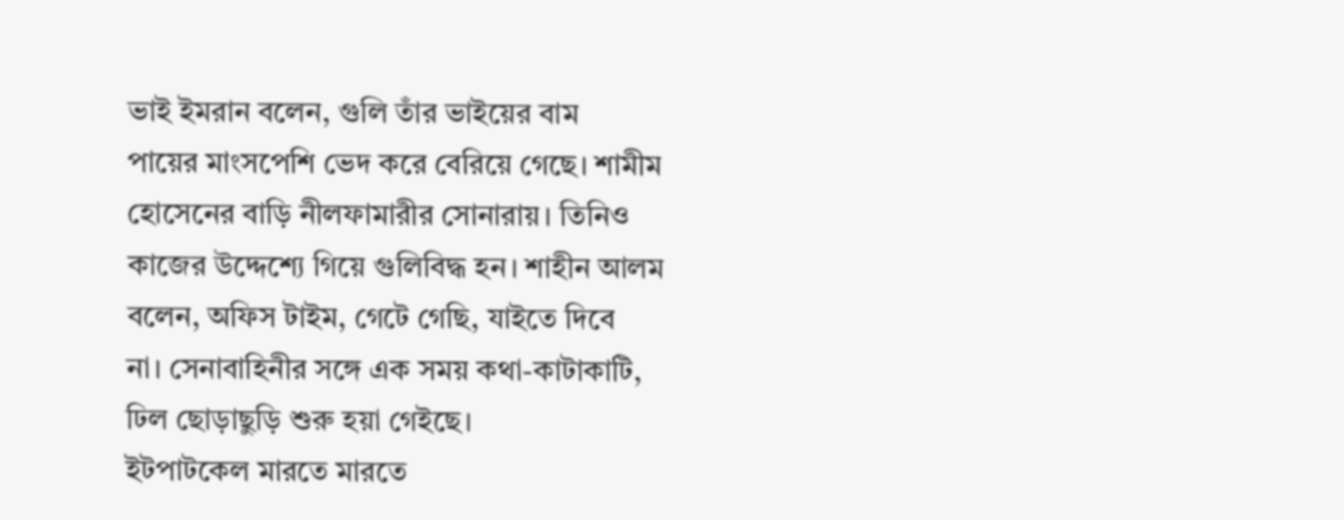ভাই ইমরান বলেন, গুলি তাঁর ভাইয়ের বাম
পায়ের মাংসপেশি ভেদ করে বেরিয়ে গেছে। শামীম হোসেনের বাড়ি নীলফামারীর সোনারায়। তিনিও
কাজের উদ্দেশ্যে গিয়ে গুলিবিদ্ধ হন। শাহীন আলম বলেন, অফিস টাইম, গেটে গেছি, যাইতে দিবে
না। সেনাবাহিনীর সঙ্গে এক সময় কথা-কাটাকাটি, ঢিল ছোড়াছুড়ি শুরু হয়া গেইছে।
ইটপাটকেল মারতে মারতে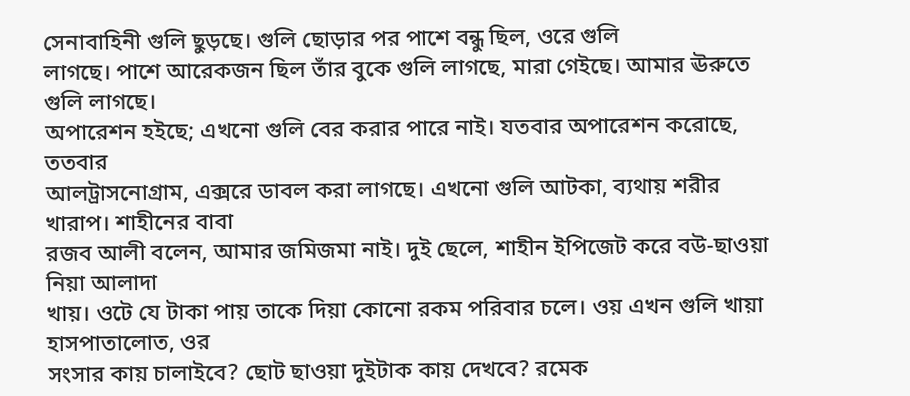সেনাবাহিনী গুলি ছুড়ছে। গুলি ছোড়ার পর পাশে বন্ধু ছিল, ওরে গুলি
লাগছে। পাশে আরেকজন ছিল তাঁর বুকে গুলি লাগছে, মারা গেইছে। আমার ঊরুতে গুলি লাগছে।
অপারেশন হইছে; এখনো গুলি বের করার পারে নাই। যতবার অপারেশন করোছে, ততবার
আলট্রাসনোগ্রাম, এক্সরে ডাবল করা লাগছে। এখনো গুলি আটকা, ব্যথায় শরীর খারাপ। শাহীনের বাবা
রজব আলী বলেন, আমার জমিজমা নাই। দুই ছেলে, শাহীন ইপিজেট করে বউ-ছাওয়া নিয়া আলাদা
খায়। ওটে যে টাকা পায় তাকে দিয়া কোনো রকম পরিবার চলে। ওয় এখন গুলি খায়া হাসপাতালোত, ওর
সংসার কায় চালাইবে? ছোট ছাওয়া দুইটাক কায় দেখবে? রমেক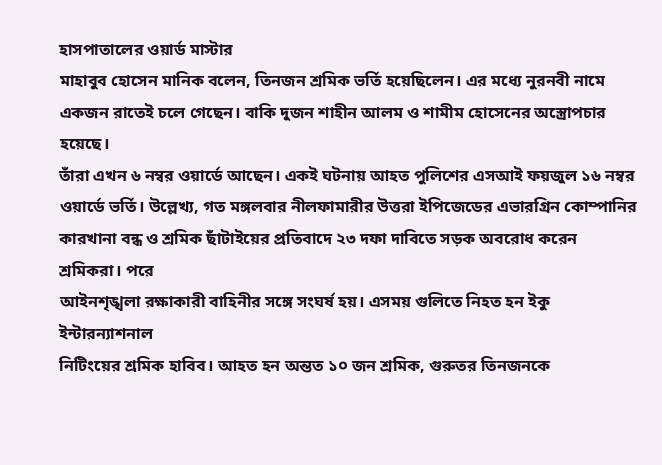হাসপাতালের ওয়ার্ড মাস্টার
মাহাবুব হোসেন মানিক বলেন, তিনজন শ্রমিক ভর্তি হয়েছিলেন। এর মধ্যে নুরনবী নামে
একজন রাতেই চলে গেছেন। বাকি দুজন শাহীন আলম ও শামীম হোসেনের অস্ত্রোপচার হয়েছে।
তাঁরা এখন ৬ নম্বর ওয়ার্ডে আছেন। একই ঘটনায় আহত পুলিশের এসআই ফয়জুল ১৬ নম্বর
ওয়ার্ডে ভর্তি। উল্লেখ্য, গত মঙ্গলবার নীলফামারীর উত্তরা ইপিজেডের এভারগ্রিন কোম্পানির
কারখানা বন্ধ ও শ্রমিক ছাঁটাইয়ের প্রতিবাদে ২৩ দফা দাবিতে সড়ক অবরোধ করেন শ্রমিকরা। পরে
আইনশৃঙ্খলা রক্ষাকারী বাহিনীর সঙ্গে সংঘর্ষ হয়। এসময় গুলিতে নিহত হন ইকু ইন্টারন্যাশনাল
নিটিংয়ের শ্রমিক হাবিব। আহত হন অন্তত ১০ জন শ্রমিক, গুরুতর তিনজনকে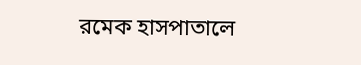রমেক হাসপাতালে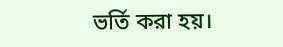ভর্তি করা হয়।